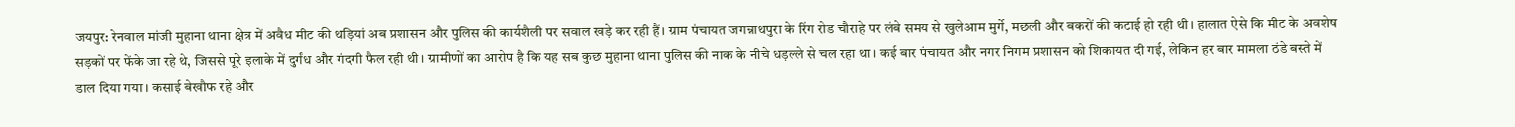जयपुर: रेनवाल मांजी मुहाना थाना क्षेत्र में अवैध मीट की थड़ियां अब प्रशासन और पुलिस की कार्यशैली पर सवाल खड़े कर रही हैं। ग्राम पंचायत जगन्नाथपुरा के रिंग रोड चौराहे पर लंबे समय से खुलेआम मुर्गे, मछली और बकरों की कटाई हो रही थी। हालात ऐसे कि मीट के अवशेष सड़कों पर फेंके जा रहे थे, जिससे पूरे इलाके में दुर्गंध और गंदगी फैल रही थी। ग्रामीणों का आरोप है कि यह सब कुछ मुहाना थाना पुलिस की नाक के नीचे धड़ल्ले से चल रहा था। कई बार पंचायत और नगर निगम प्रशासन को शिकायत दी गई, लेकिन हर बार मामला ठंडे बस्ते में डाल दिया गया। कसाई बेखौफ रहे और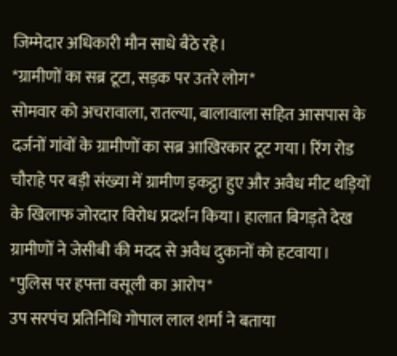जिम्मेदार अधिकारी मौन साधे बैठे रहे।
*ग्रामीणों का सब्र टूटा, सड़क पर उतरे लोग*
सोमवार को अचरावाला, रातल्या, बालावाला सहित आसपास के दर्जनों गांवों के ग्रामीणों का सब्र आखिरकार टूट गया। रिंग रोड चौराहे पर बड़ी संख्या में ग्रामीण इकट्ठा हुए और अवैध मीट थड़ियों के खिलाफ जोरदार विरोध प्रदर्शन किया। हालात बिगड़ते देख ग्रामीणों ने जेसीबी की मदद से अवैध दुकानों को हटवाया।
*पुलिस पर हफ्ता वसूली का आरोप*
उप सरपंच प्रतिनिधि गोपाल लाल शर्मा ने बताया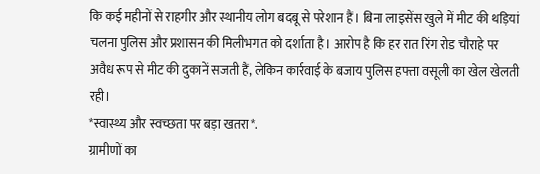कि कई महीनों से राहगीर और स्थानीय लोग बदबू से परेशान हैं। बिना लाइसेंस खुले में मीट की थड़ियां चलना पुलिस और प्रशासन की मिलीभगत को दर्शाता है। आरोप है कि हर रात रिंग रोड चौराहे पर अवैध रूप से मीट की दुकानें सजती हैं, लेकिन कार्रवाई के बजाय पुलिस हफ्ता वसूली का खेल खेलती रही।
*स्वास्थ्य और स्वच्छता पर बड़ा खतरा*.
ग्रामीणों का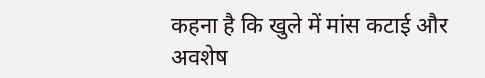कहना है कि खुले में मांस कटाई और अवशेष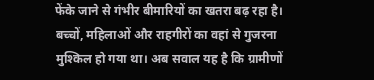फेंके जाने से गंभीर बीमारियों का खतरा बढ़ रहा है। बच्चों, महिलाओं और राहगीरों का वहां से गुजरना मुश्किल हो गया था। अब सवाल यह है कि ग्रामीणों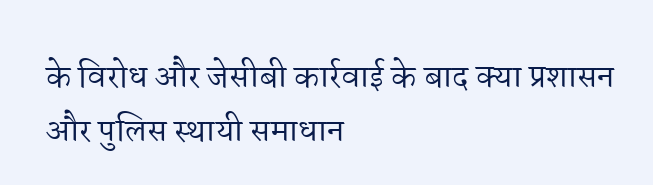के विरोध और जेसीबी कार्रवाई के बाद क्या प्रशासन और पुलिस स्थायी समाधान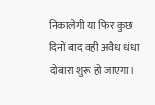निकालेगी या फिर कुछ दिनों बाद वही अवैध धंधा दोबारा शुरू हो जाएगा।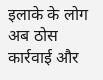इलाके के लोग अब ठोस कार्रवाई और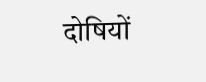दोषियों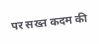पर सख्त कदम की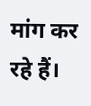मांग कर रहे हैं।